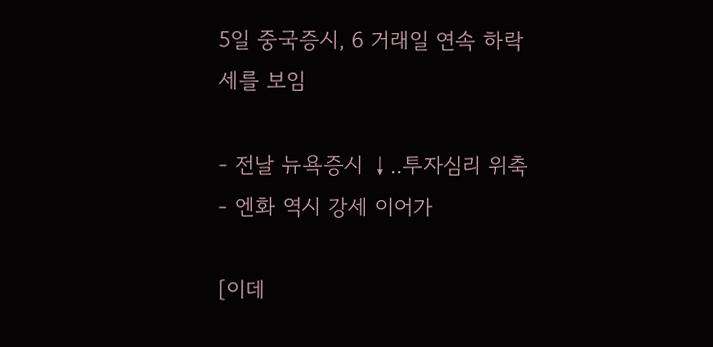5일 중국증시, 6 거래일 연속 하락세를 보임

- 전날 뉴욕증시 ↓..투자심리 위축
- 엔화 역시 강세 이어가

[이데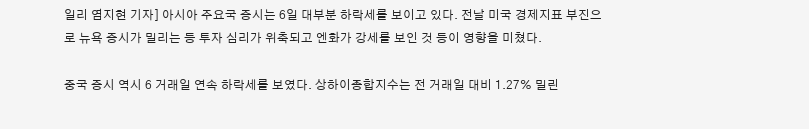일리 염지현 기자] 아시아 주요국 증시는 6일 대부분 하락세를 보이고 있다. 전날 미국 경제지표 부진으로 뉴욕 증시가 밀리는 등 투자 심리가 위축되고 엔화가 강세를 보인 것 등이 영향을 미쳤다.

중국 증시 역시 6 거래일 연속 하락세를 보였다. 상하이종합지수는 전 거래일 대비 1.27% 밀린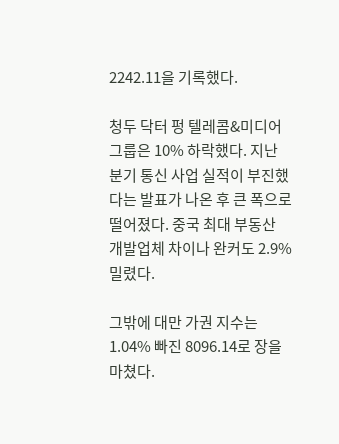2242.11을 기록했다.

청두 닥터 펑 텔레콤&미디어 그룹은 10% 하락했다. 지난 분기 통신 사업 실적이 부진했다는 발표가 나온 후 큰 폭으로 떨어졌다. 중국 최대 부동산 개발업체 차이나 완커도 2.9% 밀렸다.

그밖에 대만 가권 지수는 1.04% 빠진 8096.14로 장을 마쳤다.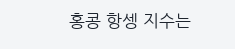홍콩 항셍 지수는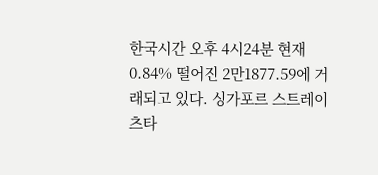한국시간 오후 4시24분 현재 0.84% 떨어진 2만1877.59에 거래되고 있다. 싱가포르 스트레이츠타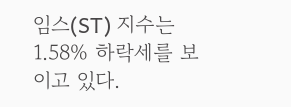임스(ST) 지수는 1.58% 하락세를 보이고 있다.